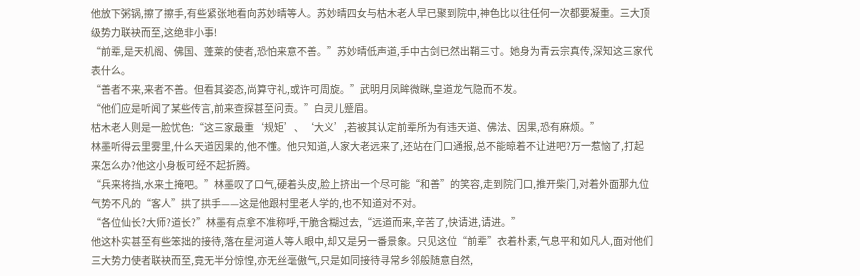他放下粥锅,擦了擦手,有些紧张地看向苏妙晴等人。苏妙晴四女与枯木老人早已聚到院中,神色比以往任何一次都要凝重。三大顶级势力联袂而至,这绝非小事!
“前辈,是天机阁、佛国、蓬莱的使者,恐怕来意不善。”苏妙晴低声道,手中古剑已然出鞘三寸。她身为青云宗真传,深知这三家代表什么。
“善者不来,来者不善。但看其姿态,尚算守礼,或许可周旋。”武明月凤眸微眯,皇道龙气隐而不发。
“他们应是听闻了某些传言,前来查探甚至问责。”白灵儿蹙眉。
枯木老人则是一脸忧色:“这三家最重‘规矩’、‘大义’,若被其认定前辈所为有违天道、佛法、因果,恐有麻烦。”
林墨听得云里雾里,什么天道因果的,他不懂。他只知道,人家大老远来了,还站在门口通报,总不能晾着不让进吧?万一惹恼了,打起来怎么办?他这小身板可经不起折腾。
“兵来将挡,水来土掩吧。”林墨叹了口气,硬着头皮,脸上挤出一个尽可能“和善”的笑容,走到院门口,推开柴门,对着外面那九位气势不凡的“客人”拱了拱手——这是他跟村里老人学的,也不知道对不对。
“各位仙长?大师?道长?”林墨有点拿不准称呼,干脆含糊过去,“远道而来,辛苦了,快请进,请进。”
他这朴实甚至有些笨拙的接待,落在星河道人等人眼中,却又是另一番景象。只见这位“前辈”衣着朴素,气息平和如凡人,面对他们三大势力使者联袂而至,竟无半分惊惶,亦无丝毫傲气,只是如同接待寻常乡邻般随意自然,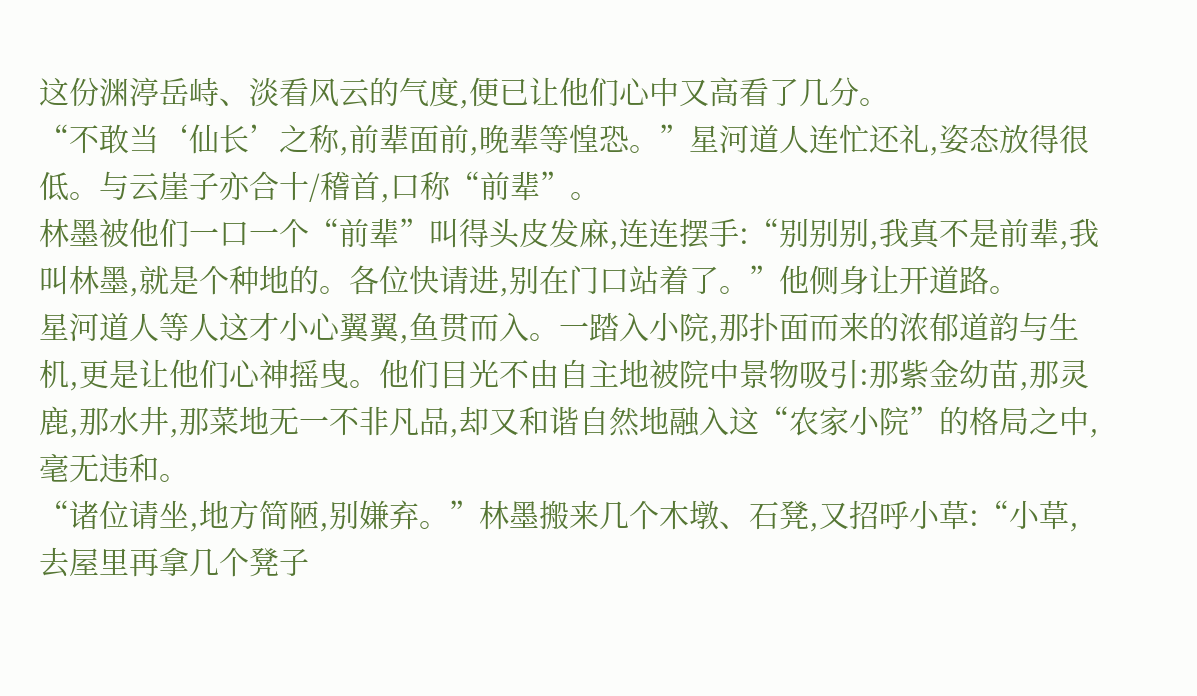这份渊渟岳峙、淡看风云的气度,便已让他们心中又高看了几分。
“不敢当‘仙长’之称,前辈面前,晚辈等惶恐。”星河道人连忙还礼,姿态放得很低。与云崖子亦合十/稽首,口称“前辈”。
林墨被他们一口一个“前辈”叫得头皮发麻,连连摆手:“别别别,我真不是前辈,我叫林墨,就是个种地的。各位快请进,别在门口站着了。”他侧身让开道路。
星河道人等人这才小心翼翼,鱼贯而入。一踏入小院,那扑面而来的浓郁道韵与生机,更是让他们心神摇曳。他们目光不由自主地被院中景物吸引:那紫金幼苗,那灵鹿,那水井,那菜地无一不非凡品,却又和谐自然地融入这“农家小院”的格局之中,毫无违和。
“诸位请坐,地方简陋,别嫌弃。”林墨搬来几个木墩、石凳,又招呼小草:“小草,去屋里再拿几个凳子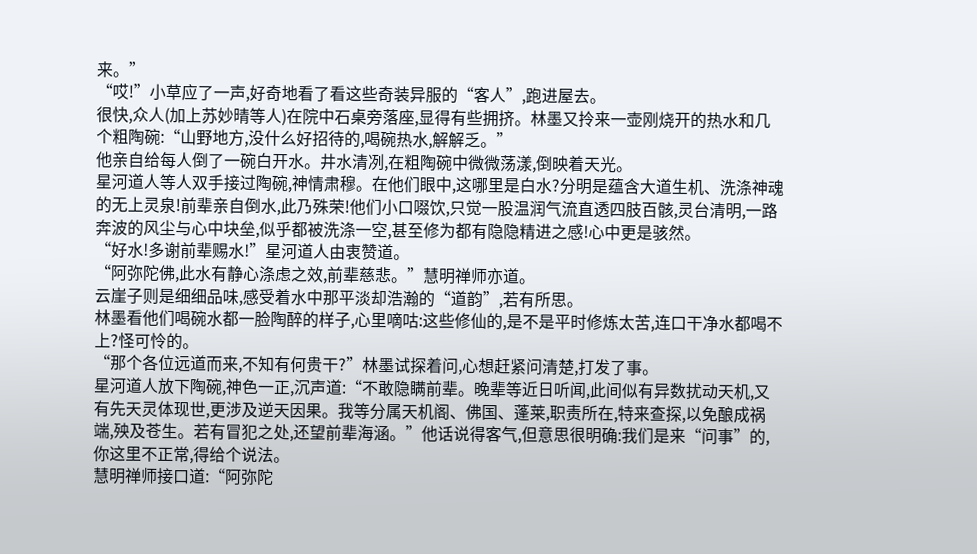来。”
“哎!”小草应了一声,好奇地看了看这些奇装异服的“客人”,跑进屋去。
很快,众人(加上苏妙晴等人)在院中石桌旁落座,显得有些拥挤。林墨又拎来一壶刚烧开的热水和几个粗陶碗:“山野地方,没什么好招待的,喝碗热水,解解乏。”
他亲自给每人倒了一碗白开水。井水清冽,在粗陶碗中微微荡漾,倒映着天光。
星河道人等人双手接过陶碗,神情肃穆。在他们眼中,这哪里是白水?分明是蕴含大道生机、洗涤神魂的无上灵泉!前辈亲自倒水,此乃殊荣!他们小口啜饮,只觉一股温润气流直透四肢百骸,灵台清明,一路奔波的风尘与心中块垒,似乎都被洗涤一空,甚至修为都有隐隐精进之感!心中更是骇然。
“好水!多谢前辈赐水!”星河道人由衷赞道。
“阿弥陀佛,此水有静心涤虑之效,前辈慈悲。”慧明禅师亦道。
云崖子则是细细品味,感受着水中那平淡却浩瀚的“道韵”,若有所思。
林墨看他们喝碗水都一脸陶醉的样子,心里嘀咕:这些修仙的,是不是平时修炼太苦,连口干净水都喝不上?怪可怜的。
“那个各位远道而来,不知有何贵干?”林墨试探着问,心想赶紧问清楚,打发了事。
星河道人放下陶碗,神色一正,沉声道:“不敢隐瞒前辈。晚辈等近日听闻,此间似有异数扰动天机,又有先天灵体现世,更涉及逆天因果。我等分属天机阁、佛国、蓬莱,职责所在,特来查探,以免酿成祸端,殃及苍生。若有冒犯之处,还望前辈海涵。”他话说得客气,但意思很明确:我们是来“问事”的,你这里不正常,得给个说法。
慧明禅师接口道:“阿弥陀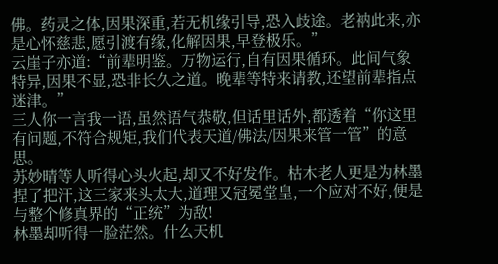佛。药灵之体,因果深重,若无机缘引导,恐入歧途。老衲此来,亦是心怀慈悲,愿引渡有缘,化解因果,早登极乐。”
云崖子亦道:“前辈明鉴。万物运行,自有因果循环。此间气象特异,因果不显,恐非长久之道。晚辈等特来请教,还望前辈指点迷津。”
三人你一言我一语,虽然语气恭敬,但话里话外,都透着“你这里有问题,不符合规矩,我们代表天道/佛法/因果来管一管”的意思。
苏妙晴等人听得心头火起,却又不好发作。枯木老人更是为林墨捏了把汗,这三家来头太大,道理又冠冕堂皇,一个应对不好,便是与整个修真界的“正统”为敌!
林墨却听得一脸茫然。什么天机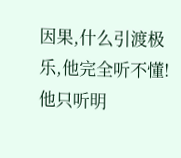因果,什么引渡极乐,他完全听不懂!他只听明